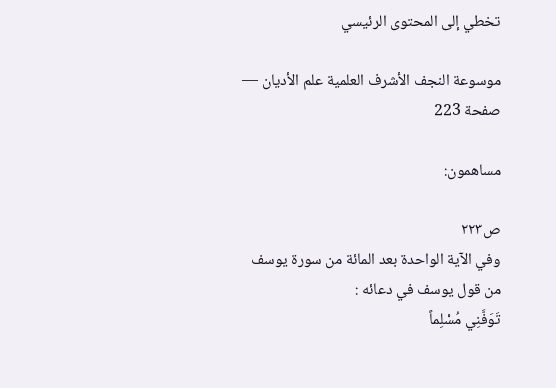تخطي إلى المحتوى الرئيسي

موسوعة النجف الأشرف العلمية علم الأديان — صفحة 223

مساهمون:

ص٢٢٣
وفي الآية الواحدة بعد المائة من سورة يوسف من قول يوسف في دعائه :
تَوَفَّنِي مُسْلِماً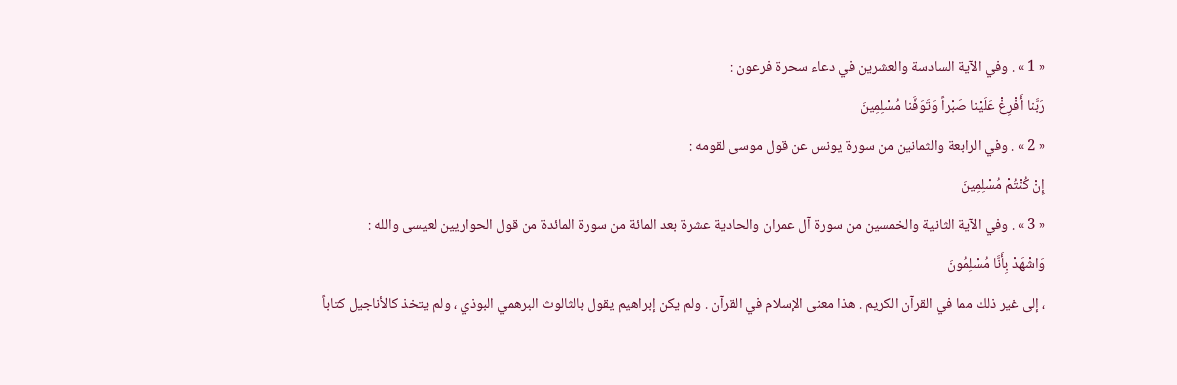« 1 » . وفي الآية السادسة والعشرين في دعاء سحرة فرعون :
رَبَّنا أَفْرِغْ عَلَيْنا صَبْراً وَتَوَفَّنا مُسْلِمِينَ
« 2 » . وفي الرابعة والثمانين من سورة يونس عن قول موسى لقومه :
إِنْ كُنْتُمْ مُسْلِمِينَ
« 3 » . وفي الآية الثانية والخمسين من سورة آل عمران والحادية عشرة بعد المائة من سورة المائدة من قول الحواريين لعيسى والله :
وَاشْهَدْ بِأَنَّا مُسْلِمُونَ
، إلى غير ذلك مما في القرآن الكريم . هذا معنى الإسلام في القرآن . ولم يكن إبراهيم يقول بالثالوث البرهمي البوذي ، ولم يتخذ كالأناجيل كتاباً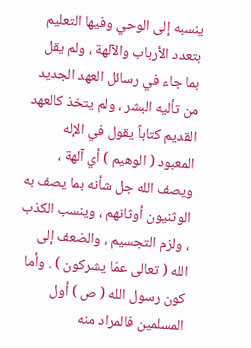ينسبه إلى الوحي وفيها التعليم بتعدد الأرباب والآلهة ، ولم يقل بما جاء في رسائل العهد الجديد من تأليه البشر ، ولم يتخذ كالعهد القديم كتاباً يقول في الإله المعبود ( الوهيم ) أي آلهة ، ويصف الله جل شأنه بما يصف به الوثنيون أوثانهم ، وينسب الكذب ، ولزم التجسيم ، والضعف إلى الله ( تعالى عمّا يشركون ) . وأما كون رسول الله ( ص ) أول المسلمين فالمراد منه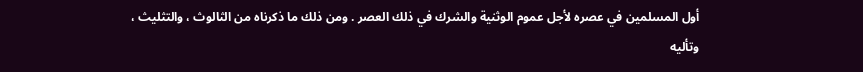أول المسلمين في عصره لأجل عموم الوثنية والشرك في ذلك العصر . ومن ذلك ما ذكرناه من الثالوث ، والتثليث ، وتأليه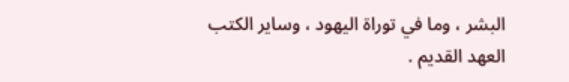البشر ، وما في توراة اليهود ، وساير الكتب العهد القديم .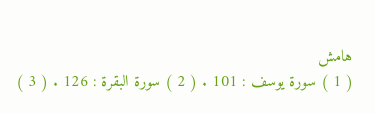هامش
( 1 ) سورة يوسف : 101 . ( 2 ) سورة البقرة : 126 . ( 3 )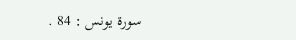سورة يونس : 84 .